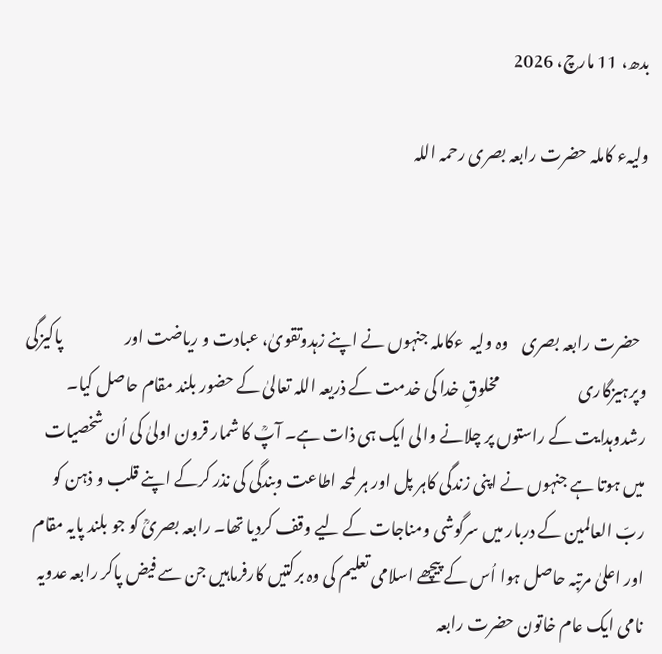بدھ، 11 مارچ، 2026

ولیہء کاملہ حضرت رابعہ بصری رحمہ اللہ



  حضرت رابعہ بصری    وہ ولیہ  ءکاملہ جنہوں نے اپنے زہدوتقویٰ، عبادت و ریاضت اور                   پاکیزگی وپرہیزگاری                         مخلوقِ خدا کی خدمت کے ذریعہ اللہ تعالیٰ کے حضور بلند مقام حاصل کیا۔ رشدوہدایت کے راستوں پر چلانے والی ایک ہی ذات ہے۔ آپؒ کا شمار قرون اولیٰ کی اُن شخصیات میں ہوتا ہے جنہوں نے اپنی زندگی کاہر پل اور ہر لمحہ اطاعت وبندگی کی نذر کرکے اپنے قلب و ذہن کو ربّ العالمین کے دربار میں سرگوشی ومناجات کے لیے وقف کردیا تھا۔ رابعہ بصریؒ کو جو بلند پایہ مقام اور اعلیٰ مرتبہ حاصل ہوا اُس کے پیچھے اسلامی تعلیم کی وہ برکتیں کارفرماہیں جن سے فیض پاکر رابعہ عدویہ نامی ایک عام خاتون حضرت رابعہ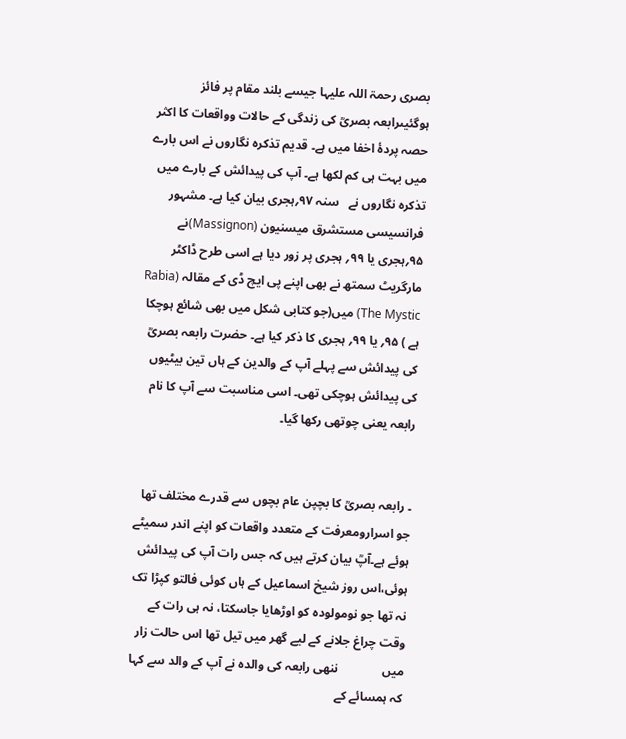بصری رحمۃ اللہ علیہا جیسے بلند مقام پر فائز ہوگئیںرابعہ بصریؒ کی زندگی کے حالات وواقعات کا اکثر حصہ پردۂ اخفا میں ہے۔ قدیم تذکرہ نگاروں نے اس بارے میں بہت ہی کم لکھا ہے۔ آپ کی پیدائش کے بارے میں تذکرہ نگاروں نے   سنہ ۹۷؍ہجری بیان کیا ہے۔ مشہور فرانسیسی مستشرق میسنیون (Massignon)نے ۹۵؍ہجری یا ۹۹؍ ہجری پر زور دیا ہے اسی طرح ڈاکٹر مارگریٹ سمتھ نے بھی اپنے پی ایچ ڈی کے مقالہ (Rabia The Mystic) میں(جو کتابی شکل میں بھی شائع ہوچکا ہے ) ۹۵؍ یا ۹۹؍ ہجری کا ذکر کیا ہے۔ حضرت رابعہ بصریؒ کی پیدائش سے پہلے آپ کے والدین کے ہاں تین بیٹیوں کی پیدائش ہوچکی تھی۔ اسی مناسبت سے آپ کا نام رابعہ یعنی چوتھی رکھا گیا۔


۔ رابعہ بصریؒ کا بچپن عام بچوں سے قدرے مختلف تھا جو اسرارومعرفت کے متعدد واقعات کو اپنے اندر سمیٹے ہوئے ہے۔آپؒ بیان کرتے ہیں کہ جس رات آپ کی پیدائش ہوئی،اس روز شیخ اسماعیل کے ہاں کوئی فالتو کپڑا تک نہ تھا جو نومولودہ کو اوڑھایا جاسکتا، نہ ہی رات کے وقت چراغ جلانے کے لیے گھر میں تیل تھا اس حالت زار میں              ننھی رابعہ کی والدہ نے آپ کے والد سے کہا کہ ہمسائے کے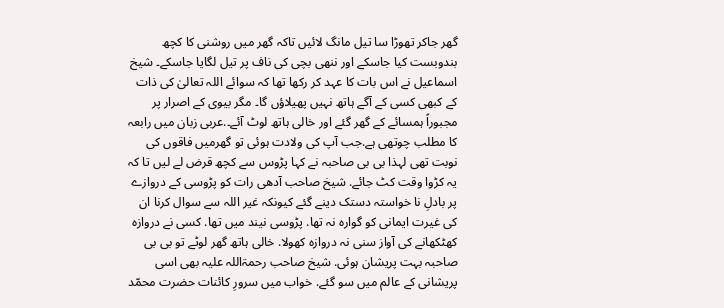گھر جاکر تھوڑا سا تیل مانگ لائیں تاکہ گھر میں روشنی کا کچھ بندوبست کیا جاسکے اور ننھی بچی کی ناف پر تیل لگایا جاسکے۔ شیخ اسماعیل نے اس بات کا عہد کر رکھا تھا کہ سوائے اللہ تعالیٰ کی ذات کے کبھی کسی کے آگے ہاتھ نہیں پھیلاؤں گا۔ مگر بیوی کے اصرار پر مجبوراً ہمسائے کے گھر گئے اور خالی ہاتھ لوٹ آئے۔.عربی زبان میں رابعہ کا مطلب چوتھی ہے.جب آپ کی ولادت ہوئی تو گھرمیں فاقوں کی نوبت تھی لہذا بی بی صاحبہ نے کہا پڑوس سے کچھ قرض لے لیں تا کہ یہ کڑوا وقت کٹ جائے. شیخ صاحب آدھی رات کو پڑوسی کے دروازے پر بادلِ نا خواستہ دستک دینے گئے کیونکہ غیر اللہ سے سوال کرنا ان کی غیرت ایمانی کو گوارہ نہ تھا. پڑوسی نیند میں تھا. کسی نے دروازہ کھٹکھانے کی آواز سنی نہ دروازہ کھولا. خالی ہاتھ گھر لوٹے تو بی بی صاحبہ بہت پریشان ہوئی. شیخ صاحب رحمۃاللہ علیہ بھی اسی پریشانی کے عالم میں سو گئے. خواب میں سرورِ کائنات حضرت محمّد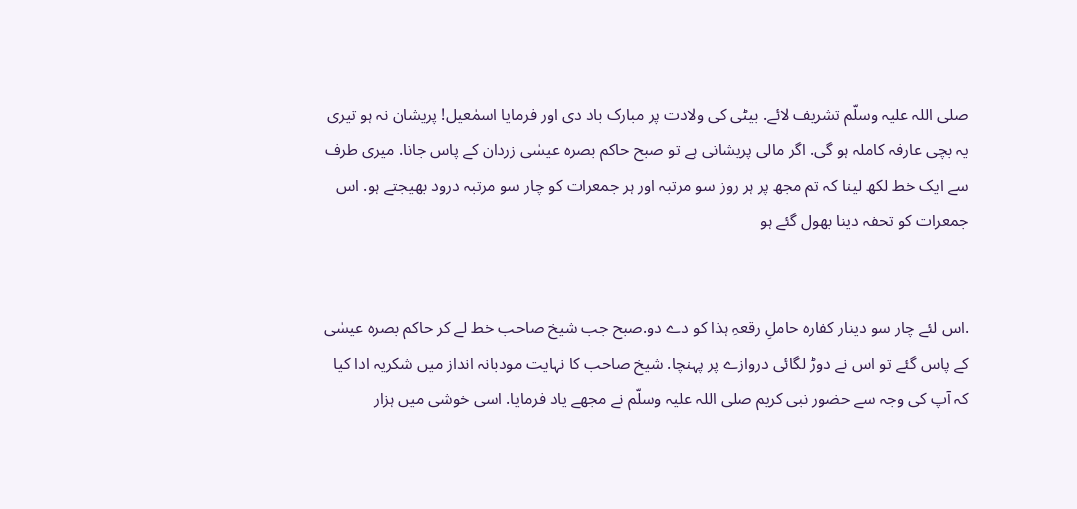صلی اللہ علیہ وسلّم تشریف لائے. بیٹی کی ولادت پر مبارک باد دی اور فرمایا اسمٰعیل! پریشان نہ ہو تیری یہ بچی عارفہ کاملہ ہو گی. اگر مالی پریشانی ہے تو صبح حاکم بصرہ عیسٰی زردان کے پاس جانا. میری طرف سے ایک خط لکھ لینا کہ تم مجھ پر ہر روز سو مرتبہ اور ہر جمعرات کو چار سو مرتبہ درود بھیجتے ہو. اس جمعرات کو تحفہ دینا بھول گئے ہو


.اس لئے چار سو دینار کفارہ حاملِ رقعہِ ہذا کو دے دو.صبح جب شیخ صاحب خط لے کر حاکم بصرہ عیسٰی کے پاس گئے تو اس نے دوڑ لگائی دروازے پر پہنچا. شیخ صاحب کا نہایت مودبانہ انداز میں شکریہ ادا کیا کہ آپ کی وجہ سے حضور نبی کریم صلی اللہ علیہ وسلّم نے مجھے یاد فرمایا. اسی خوشی میں ہزار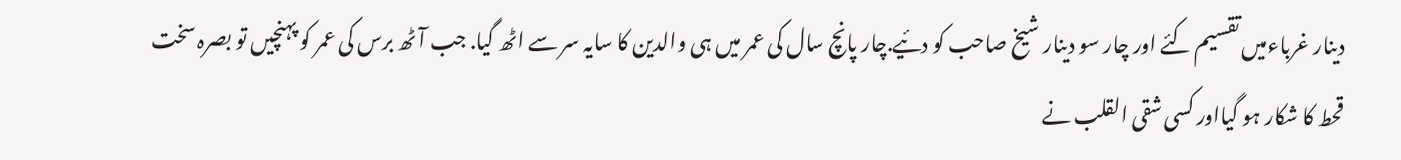دینار غرباءمیں تقسیم کئے اور چار سو دینار شیخ صاحب کو دئیے.چار پانچ سال کی عمر میں ہی والدین کا سایہ سر سے اٹھ گیا. جب آٹھ برس کی عمر کو پہنچیں تو بصرہ سخت قحط کا شکار ہو گیااور کسی شقی القلب نے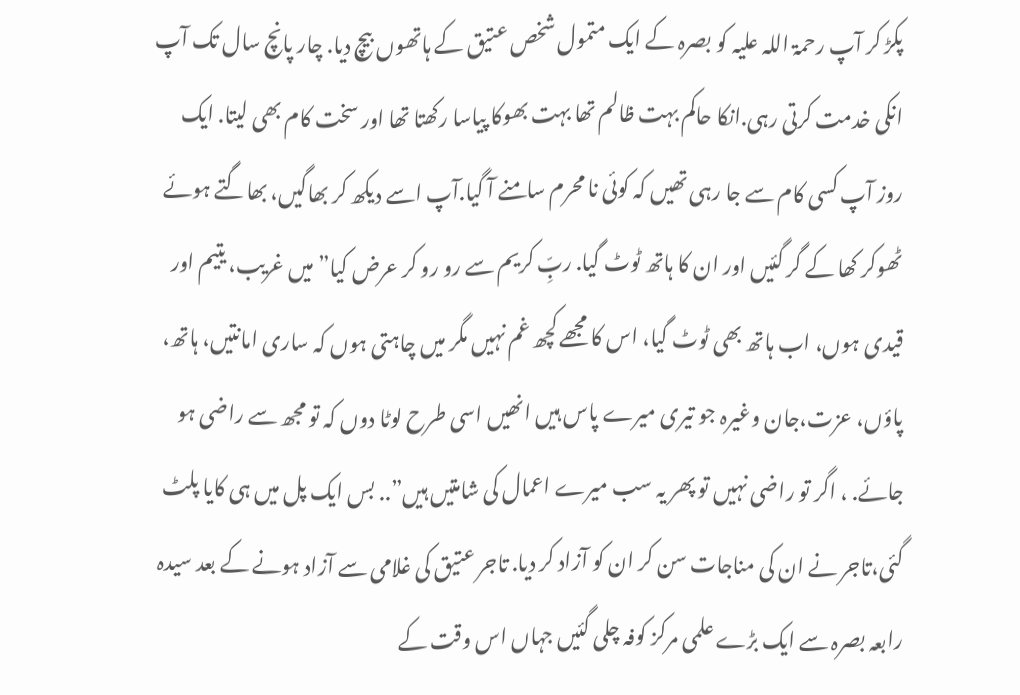پکڑ کر آپ رحمۃ اللہ علیہ کو بصرہ کے ایک متمول شخص عتیق کے ہاتھوں بیچ دیا. چار پانچ سال تک آپ انکی خدمت کرتی رہی.انکا حاکم بہت ظالم تھا بہت بھوکا پیاسا رکھتا تھا اور سخت کام بھی لیتا. ایک روز آپ کسی کام سے جا رہی تھیں کہ کوئی نا محرم سامنے آ گیا.آپ اسے دیکھ کر بھاگیں، بھاگتے ہوئے ٹھوکر کھا کے گر گئیں اور ان کا ہاتھ ٹوٹ گیا. ربِّ کریم سے رو رو کر عرض کیا” میں غریب، یتیم اور قیدی ہوں، اب ہاتھ بھی ٹوٹ گیا، اس کا مجھے کچھ غم نہیں مگر میں چاہتی ہوں کہ ساری امانتیں، ہاتھ، پاؤں، عزت،جان وغیرہ جو تیری میرے پاس ہیں انھیں اسی طرح لوٹا دوں کہ تو مجھ سے راضی ہو جائے. ، اگر تو راضی نہیں تو پھر یہ سب میرے اعمال کی شامتیں ہیں”.. بس ایک پل میں ہی کایا پلٹ گئی،تاجر نے ان کی مناجات سن کر ان کو آزاد کر دیا. تاجر عتیق کی غلامی سے آزاد ہونے کے بعد سیدہ رابعہ بصرہ سے ایک بڑے علمی مرکز کوفہ چلی گئیں جہاں اس وقت کے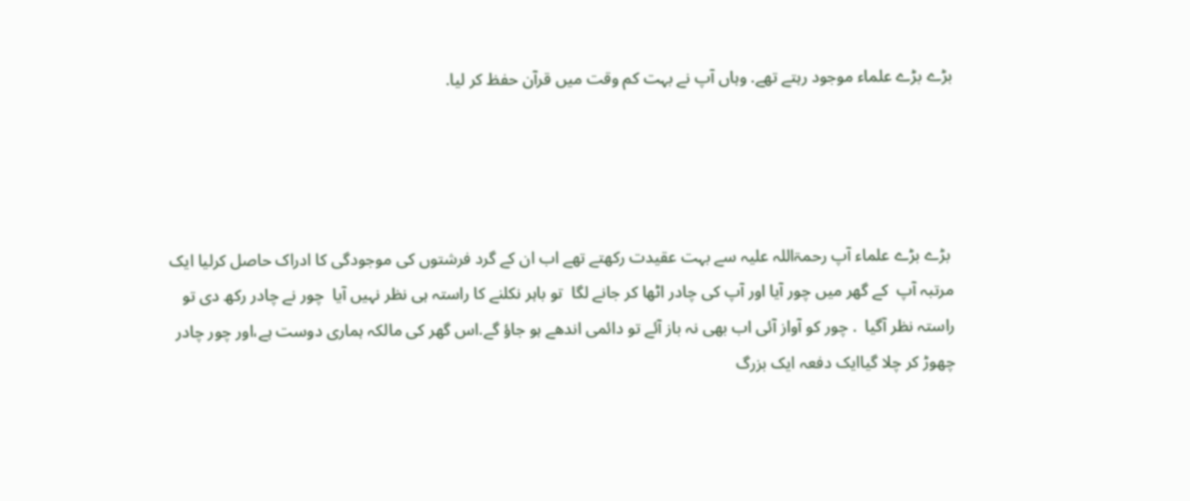بڑے بڑے علماء موجود رہتے تھے. وہاں آپ نے بہت کم وقت میں قرآن حفظ کر لیا.




 بڑے بڑے علماء آپ رحمۃاللہ علیہ سے بہت عقیدت رکھتے تھے اب ان کے گرد فرشتوں کی موجودگی کا ادراک حاصل کرلیا ایک مرتبہ آپ  کے گھر میں چور آیا اور آپ کی چادر اٹھا کر جانے لگا  تو باہر نکلنے کا راستہ ہی نظر نہیں آیا  چور نے چادر رکھ دی تو راستہ نظر آگیا  . چور کو آواز آئی اب بھی نہ باز آئے تو دائمی اندھے ہو جاؤ گے.اس گھر کی مالکہ ہماری دوست ہے،اور چور چادر چھوڑ کر چلا گیاایک دفعہ ایک بزرگ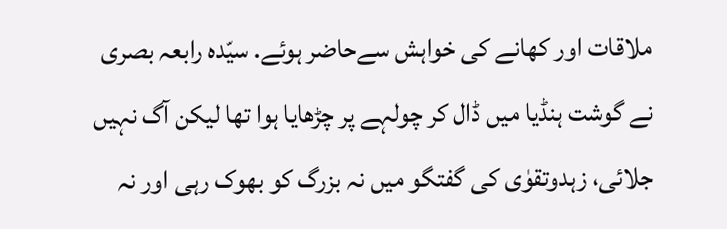ملاقات اور کھانے کی خواہش سےحاضر ہوئے. سیّدہ رابعہ بصری نے گوشت ہنڈیا میں ڈال کر چولہے پر چڑھایا ہوا تھا لیکن آگ نہیں جلائی، زہدوتقوٰی کی گفتگو میں نہ بزرگ کو بھوک رہی اور نہ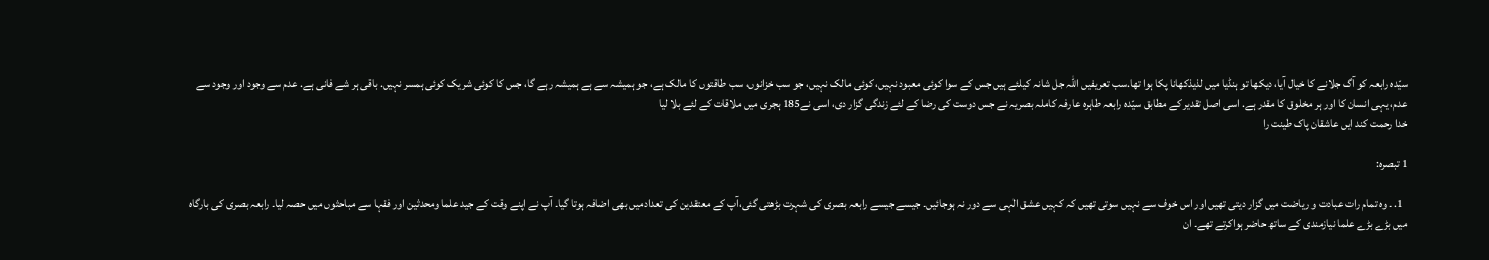سیّدہ رابعہ کو آگ جلانے کا خیال آیا، دیکھا تو ہنڈیا میں لذیذکھانا پکا ہوا تھا.سب تعریفیں اللہ جل شانہ کیلئے ہیں جس کے سوا کوئی معبود نہیں، کوئی مالک نہیں، جو سب خزانوں، سب طاقتوں کا مالک ہے، جو ہمیشہ سے ہے ہمیشہ رہے گا، جس کا کوئی شریک کوئی ہمسر نہیں. باقی ہر شے فانی ہے. عدم سے وجود اور وجود سے عدم، یہی انسان کا اور ہر مخلوق کا مقدر ہے. اسی اصل تقدیر کے مطابق سیّدہ رابعہ طاہرہ عارفہ کاملہ بصریہ نے جس دوست کی رضا کے لئے زندگی گزار دی، اسی نے185 ہجری میں ملاقات کے لئے بلا لیا
خدا رحمت کند ایں عاشقان پاک طینت را

1 تبصرہ:

  1. ۔ وہ تمام رات عبادت و ریاضت میں گزار دیتی تھیں اور اس خوف سے نہیں سوتی تھیں کہ کہیں عشق الٰہی سے دور نہ ہوجائیں۔ جیسے جیسے رابعہ بصری کی شہرت بڑھتی گئی،آپ کے معتقدین کی تعدادمیں بھی اضافہ ہوتا گیا۔ آپ نے اپنے وقت کے جید علما ومحدثین اور فقہا سے مباحثوں میں حصہ لیا۔ رابعہ بصری کی بارگاہ میں بڑے بڑے علما نیازمندی کے ساتھ حاضر ہواکرتے تھے۔ ان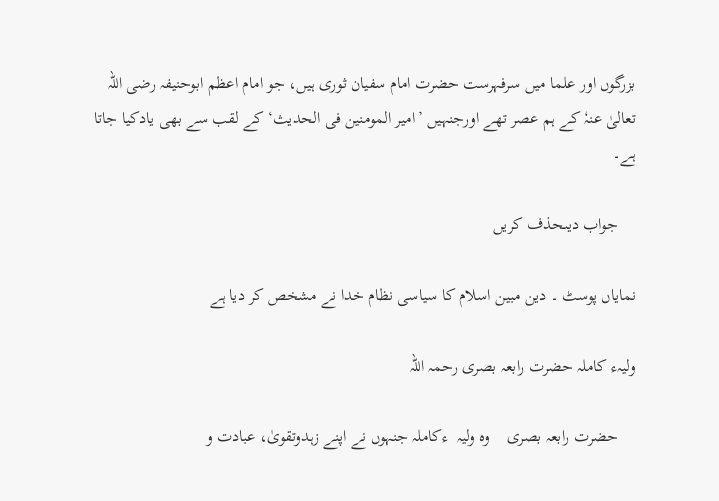بزرگوں اور علما میں سرفہرست حضرت امام سفیان ثوری ہیں، جو امام اعظم ابوحنیفہ رضی اللہ تعالیٰ عنہٗ کے ہم عصر تھے اورجنہیں ’امیر المومنین فی الحدیث‘ کے لقب سے بھی یادکیا جاتا ہے۔

    جواب دیںحذف کریں

نمایاں پوسٹ ۔ دین مبین اسلام کا سیاسی نظام خدا نے مشخص کر دیا ہے

ولیہء کاملہ حضرت رابعہ بصری رحمہ اللہ

    حضرت رابعہ بصری    وہ ولیہ  ءکاملہ جنہوں نے اپنے زہدوتقویٰ، عبادت و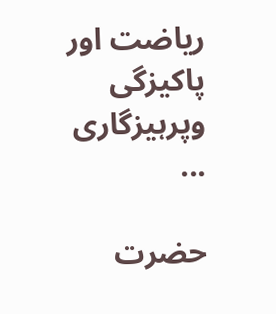ریاضت اور                    پاکیزگی وپرہیزگاری                     ...

حضرت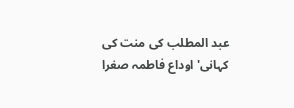عبد المطلب کی منت کی کہانی'اوداع فاطمہ صغرا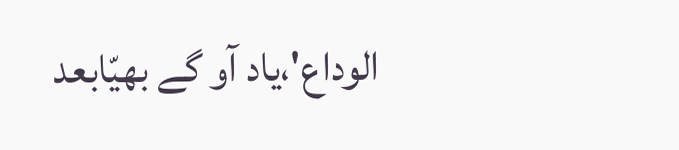الوداع'،یاد آو گے بھیّابعد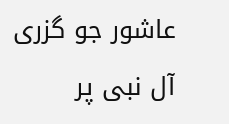عاشور جو گزری آل نبی پر